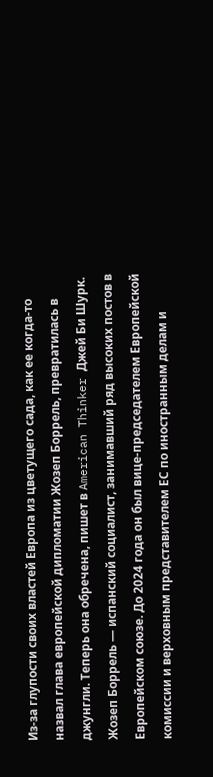Из-за глупости своих властей Европа из цветущего сада, как ее когда-то назвал глава европейской дипломатии Жозеп Боррель, превратилась в джунгли. Теперь она обречена, пишет в American Thinker Джей Би Шурк. Жозеп Боррель — испанский социалист, занимавший ряд высоких постов в Европейском союзе. До 2024 года он был вице-председателем Европейской комиссии и верховным представителем ЕС по иностранным делам и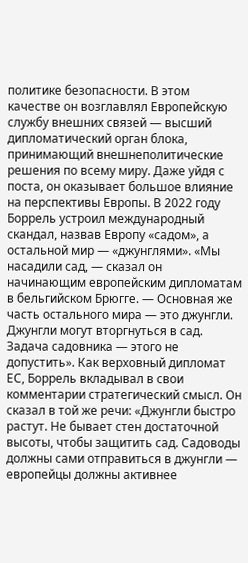политике безопасности. В этом качестве он возглавлял Европейскую службу внешних связей — высший дипломатический орган блока, принимающий внешнеполитические решения по всему миру. Даже уйдя с поста, он оказывает большое влияние на перспективы Европы. В 2022 году Боррель устроил международный скандал, назвав Европу «садом», а остальной мир — «джунглями». «Мы насадили сад, — сказал он начинающим европейским дипломатам в бельгийском Брюгге. — Основная же часть остального мира — это джунгли. Джунгли могут вторгнуться в сад. Задача садовника — этого не допустить». Как верховный дипломат ЕС, Боррель вкладывал в свои комментарии стратегический смысл. Он сказал в той же речи: «Джунгли быстро растут. Не бывает стен достаточной высоты, чтобы защитить сад. Садоводы должны сами отправиться в джунгли — европейцы должны активнее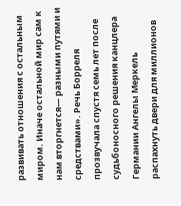развивать отношения с остальным миром. Иначе остальной мир сам к нам вторгнется— разными путями и средствами». Речь Борреля прозвучала спустя семь лет после судьбоносного решения канцлера Германии Ангелы Меркель распахнуть двери для миллионов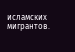исламских мигрантов.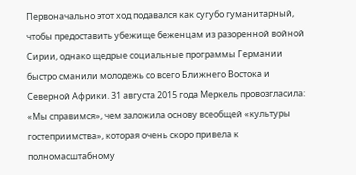Первоначально этот ход подавался как сугубо гуманитарный, чтобы предоставить убежище беженцам из разоренной войной Сирии, однако щедрые социальные программы Германии быстро сманили молодежь со всего Ближнего Востока и Северной Африки. 31 августа 2015 года Меркель провозгласила: «Мы справимся», чем заложила основу всеобщей «культуры гостеприимства», которая очень скоро привела к полномасштабному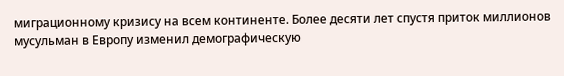миграционному кризису на всем континенте. Более десяти лет спустя приток миллионов мусульман в Европу изменил демографическую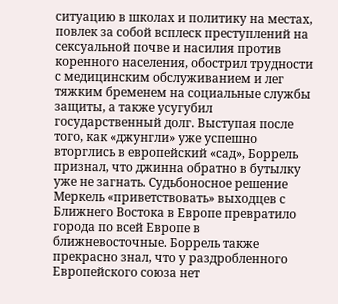ситуацию в школах и политику на местах, повлек за собой всплеск преступлений на сексуальной почве и насилия против коренного населения, обострил трудности с медицинским обслуживанием и лег тяжким бременем на социальные службы защиты, а также усугубил государственный долг. Выступая после того, как «джунгли» уже успешно вторглись в европейский «сад», Боррель признал, что джинна обратно в бутылку уже не загнать. Судьбоносное решение Меркель «приветствовать» выходцев с Ближнего Востока в Европе превратило города по всей Европе в ближневосточные. Боррель также прекрасно знал, что у раздробленного Европейского союза нет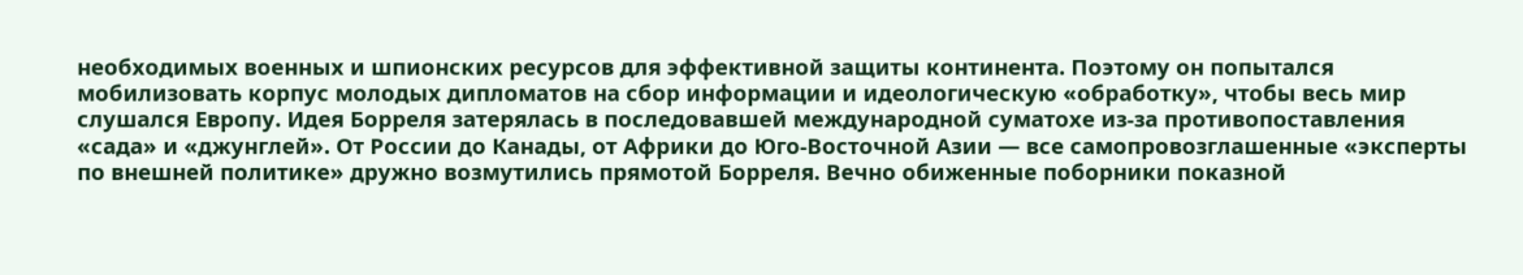необходимых военных и шпионских ресурсов для эффективной защиты континента. Поэтому он попытался мобилизовать корпус молодых дипломатов на сбор информации и идеологическую «обработку», чтобы весь мир слушался Европу. Идея Борреля затерялась в последовавшей международной суматохе из-за противопоставления «сада» и «джунглей». От России до Канады, от Африки до Юго-Восточной Азии — все самопровозглашенные «эксперты по внешней политике» дружно возмутились прямотой Борреля. Вечно обиженные поборники показной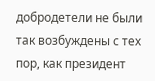добродетели не были так возбуждены с тех пор, как президент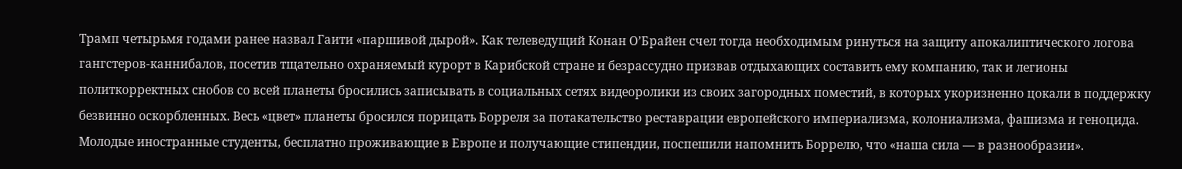Трамп четырьмя годами ранее назвал Гаити «паршивой дырой». Как телеведущий Конан О’Брайен счел тогда необходимым ринуться на защиту апокалиптического логова гангстеров-каннибалов, посетив тщательно охраняемый курорт в Карибской стране и безрассудно призвав отдыхающих составить ему компанию, так и легионы политкорректных снобов со всей планеты бросились записывать в социальных сетях видеоролики из своих загородных поместий, в которых укоризненно цокали в поддержку безвинно оскорбленных. Весь «цвет» планеты бросился порицать Борреля за потакательство реставрации европейского империализма, колониализма, фашизма и геноцида. Молодые иностранные студенты, бесплатно проживающие в Европе и получающие стипендии, поспешили напомнить Боррелю, что «наша сила — в разнообразии».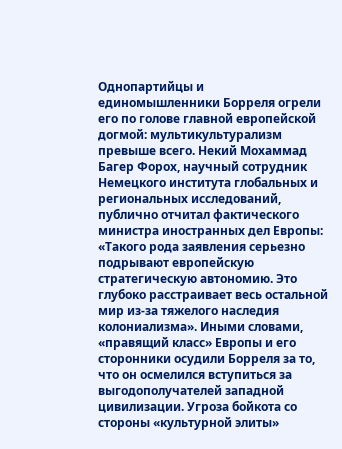Однопартийцы и единомышленники Борреля огрели его по голове главной европейской догмой: мультикультурализм превыше всего. Некий Мохаммад Багер Форох, научный сотрудник Немецкого института глобальных и региональных исследований, публично отчитал фактического министра иностранных дел Европы: «Такого рода заявления серьезно подрывают европейскую стратегическую автономию. Это глубоко расстраивает весь остальной мир из-за тяжелого наследия колониализма». Иными словами, «правящий класс» Европы и его сторонники осудили Борреля за то, что он осмелился вступиться за выгодополучателей западной цивилизации. Угроза бойкота со стороны «культурной элиты»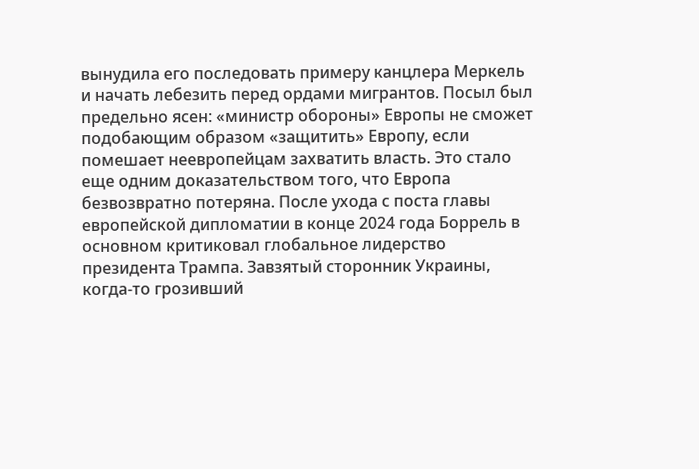вынудила его последовать примеру канцлера Меркель и начать лебезить перед ордами мигрантов. Посыл был предельно ясен: «министр обороны» Европы не сможет подобающим образом «защитить» Европу, если помешает неевропейцам захватить власть. Это стало еще одним доказательством того, что Европа безвозвратно потеряна. После ухода с поста главы европейской дипломатии в конце 2024 года Боррель в основном критиковал глобальное лидерство президента Трампа. Завзятый сторонник Украины, когда-то грозивший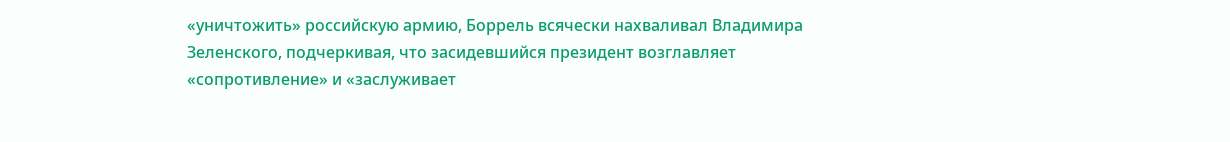«уничтожить» российскую армию, Боррель всячески нахваливал Владимира Зеленского, подчеркивая, что засидевшийся президент возглавляет «сопротивление» и «заслуживает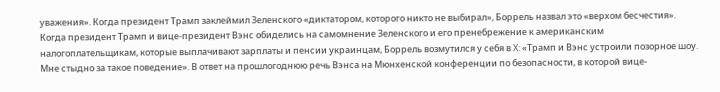уважения». Когда президент Трамп заклеймил Зеленского «диктатором, которого никто не выбирал», Боррель назвал это «верхом бесчестия». Когда президент Трамп и вице-президент Вэнс обиделись на самомнение Зеленского и его пренебрежение к американским налогоплательщикам, которые выплачивают зарплаты и пенсии украинцам, Боррель возмутился у себя в X: «Трамп и Вэнс устроили позорное шоу. Мне стыдно за такое поведение». В ответ на прошлогоднюю речь Вэнса на Мюнхенской конференции по безопасности, в которой вице-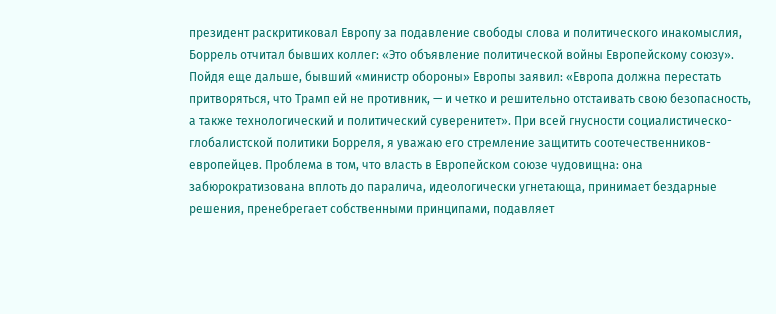президент раскритиковал Европу за подавление свободы слова и политического инакомыслия, Боррель отчитал бывших коллег: «Это объявление политической войны Европейскому союзу». Пойдя еще дальше, бывший «министр обороны» Европы заявил: «Европа должна перестать притворяться, что Трамп ей не противник, — и четко и решительно отстаивать свою безопасность, а также технологический и политический суверенитет». При всей гнусности социалистическо-глобалистской политики Борреля, я уважаю его стремление защитить соотечественников-европейцев. Проблема в том, что власть в Европейском союзе чудовищна: она забюрократизована вплоть до паралича, идеологически угнетающа, принимает бездарные решения, пренебрегает собственными принципами, подавляет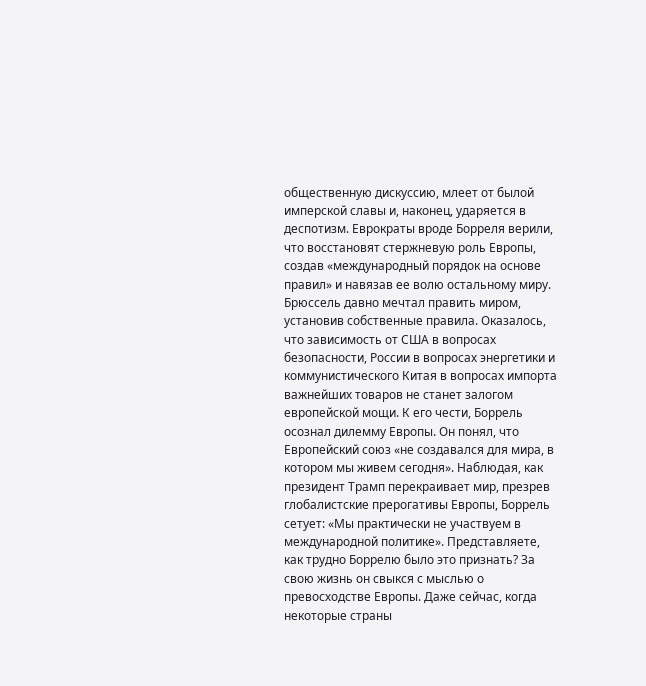общественную дискуссию, млеет от былой имперской славы и, наконец, ударяется в деспотизм. Еврократы вроде Борреля верили, что восстановят стержневую роль Европы, создав «международный порядок на основе правил» и навязав ее волю остальному миру. Брюссель давно мечтал править миром, установив собственные правила. Оказалось, что зависимость от США в вопросах безопасности, России в вопросах энергетики и коммунистического Китая в вопросах импорта важнейших товаров не станет залогом европейской мощи. К его чести, Боррель осознал дилемму Европы. Он понял, что Европейский союз «не создавался для мира, в котором мы живем сегодня». Наблюдая, как президент Трамп перекраивает мир, презрев глобалистские прерогативы Европы, Боррель сетует: «Мы практически не участвуем в международной политике». Представляете, как трудно Боррелю было это признать? За свою жизнь он свыкся с мыслью о превосходстве Европы. Даже сейчас, когда некоторые страны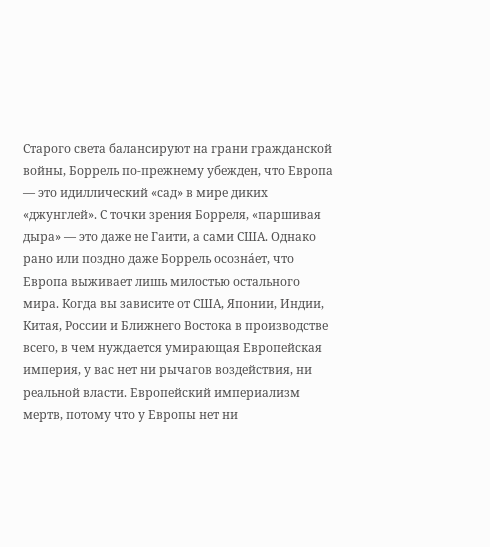Старого света балансируют на грани гражданской войны, Боррель по-прежнему убежден, что Европа — это идиллический «сад» в мире диких «джунглей». С точки зрения Борреля, «паршивая дыра» — это даже не Гаити, а сами США. Однако рано или поздно даже Боррель осознáет, что Европа выживает лишь милостью остального мира. Когда вы зависите от США, Японии, Индии, Китая, России и Ближнего Востока в производстве всего, в чем нуждается умирающая Европейская империя, у вас нет ни рычагов воздействия, ни реальной власти. Европейский империализм мертв, потому что у Европы нет ни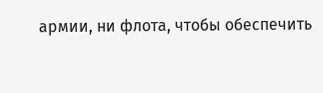армии, ни флота, чтобы обеспечить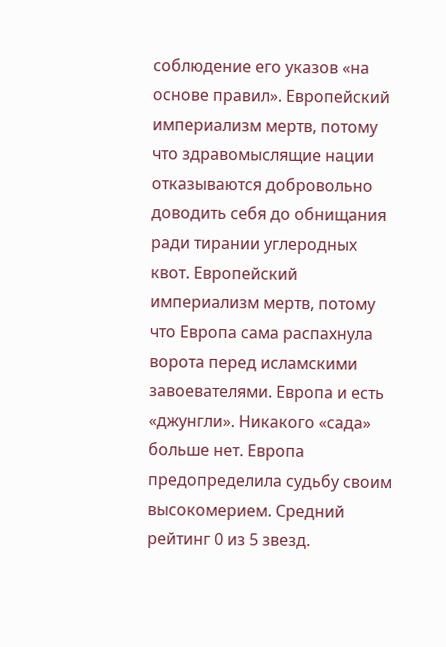соблюдение его указов «на основе правил». Европейский империализм мертв, потому что здравомыслящие нации отказываются добровольно доводить себя до обнищания ради тирании углеродных квот. Европейский империализм мертв, потому что Европа сама распахнула ворота перед исламскими завоевателями. Европа и есть «джунгли». Никакого «сада» больше нет. Европа предопределила судьбу своим высокомерием. Средний рейтинг 0 из 5 звезд.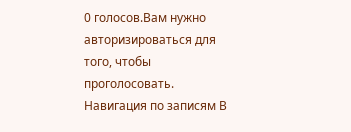0 голосов.Вам нужно авторизироваться для того, чтобы проголосовать. Навигация по записям В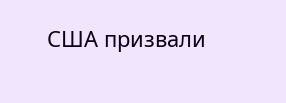США призвали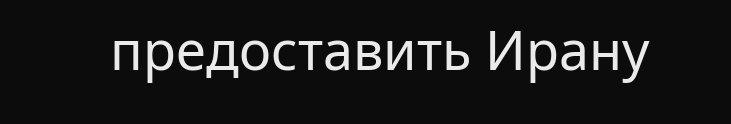предоставить Ирану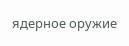ядерное оружие